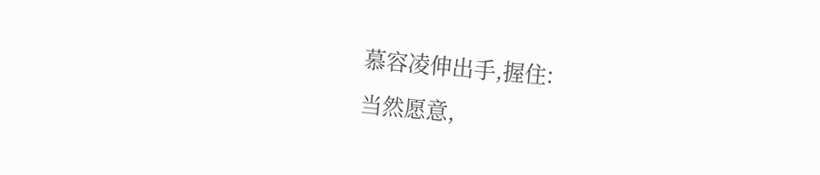慕容凌伸出手,握住:
当然愿意,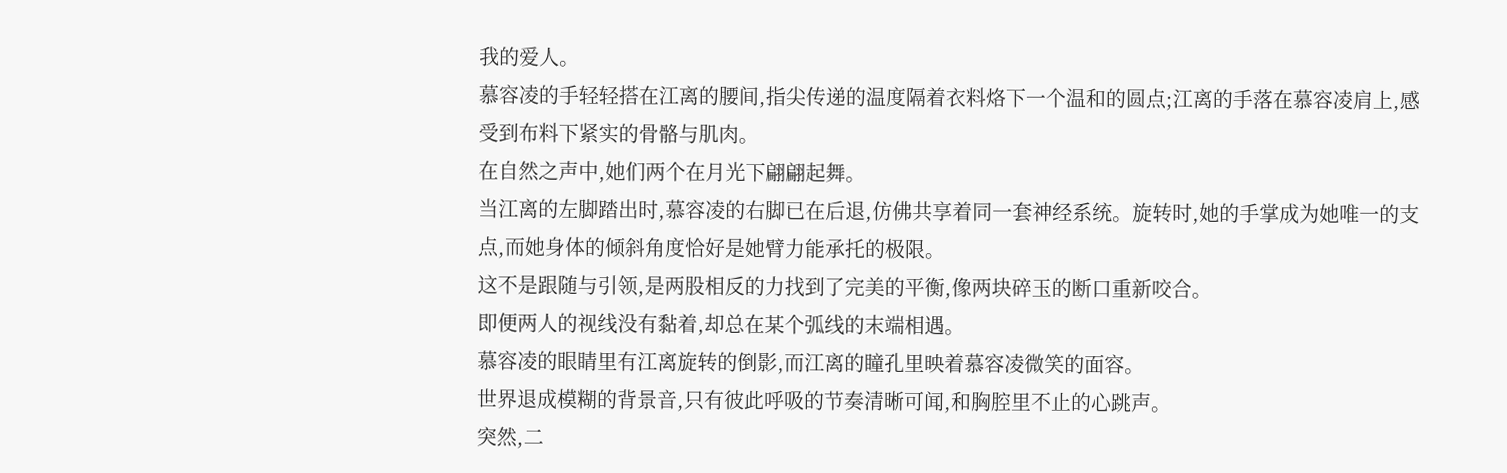我的爱人。
慕容凌的手轻轻搭在江离的腰间,指尖传递的温度隔着衣料烙下一个温和的圆点;江离的手落在慕容凌肩上,感受到布料下紧实的骨骼与肌肉。
在自然之声中,她们两个在月光下翩翩起舞。
当江离的左脚踏出时,慕容凌的右脚已在后退,仿佛共享着同一套神经系统。旋转时,她的手掌成为她唯一的支点,而她身体的倾斜角度恰好是她臂力能承托的极限。
这不是跟随与引领,是两股相反的力找到了完美的平衡,像两块碎玉的断口重新咬合。
即便两人的视线没有黏着,却总在某个弧线的末端相遇。
慕容凌的眼睛里有江离旋转的倒影,而江离的瞳孔里映着慕容凌微笑的面容。
世界退成模糊的背景音,只有彼此呼吸的节奏清晰可闻,和胸腔里不止的心跳声。
突然,二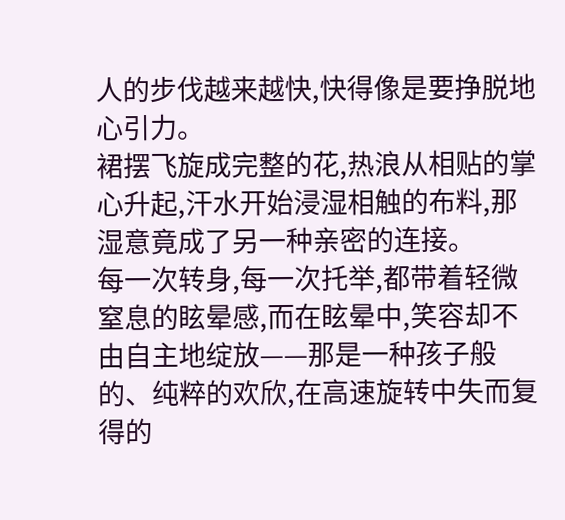人的步伐越来越快,快得像是要挣脱地心引力。
裙摆飞旋成完整的花,热浪从相贴的掌心升起,汗水开始浸湿相触的布料,那湿意竟成了另一种亲密的连接。
每一次转身,每一次托举,都带着轻微窒息的眩晕感,而在眩晕中,笑容却不由自主地绽放——那是一种孩子般的、纯粹的欢欣,在高速旋转中失而复得的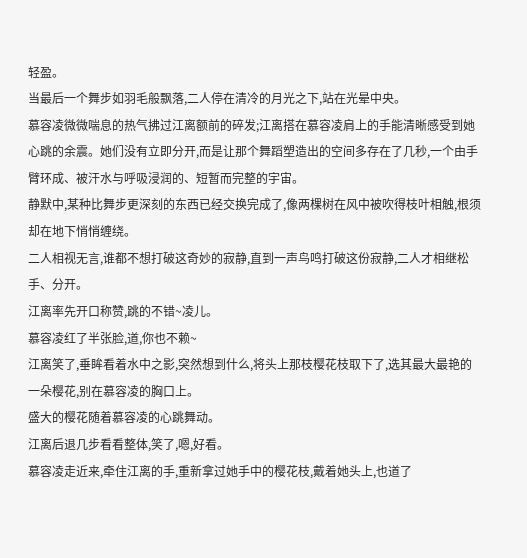轻盈。
当最后一个舞步如羽毛般飘落,二人停在清冷的月光之下,站在光晕中央。
慕容凌微微喘息的热气拂过江离额前的碎发;江离搭在慕容凌肩上的手能清晰感受到她心跳的余震。她们没有立即分开,而是让那个舞蹈塑造出的空间多存在了几秒,一个由手臂环成、被汗水与呼吸浸润的、短暂而完整的宇宙。
静默中,某种比舞步更深刻的东西已经交换完成了,像两棵树在风中被吹得枝叶相触,根须却在地下悄悄缠绕。
二人相视无言,谁都不想打破这奇妙的寂静,直到一声鸟鸣打破这份寂静,二人才相继松手、分开。
江离率先开口称赞,跳的不错~凌儿。
慕容凌红了半张脸,道,你也不赖~
江离笑了,垂眸看着水中之影,突然想到什么,将头上那枝樱花枝取下了,选其最大最艳的一朵樱花,别在慕容凌的胸口上。
盛大的樱花随着慕容凌的心跳舞动。
江离后退几步看看整体,笑了,嗯,好看。
慕容凌走近来,牵住江离的手,重新拿过她手中的樱花枝,戴着她头上,也道了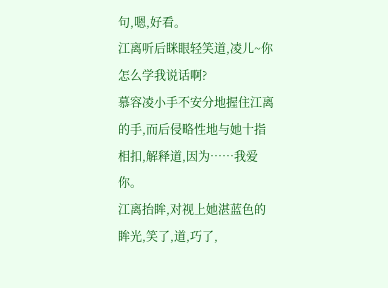句,嗯,好看。
江离听后眯眼轻笑道,凌儿~你怎么学我说话啊?
慕容凌小手不安分地握住江离的手,而后侵略性地与她十指相扣,解释道,因为……我爱你。
江离抬眸,对视上她湛蓝色的眸光,笑了,道,巧了,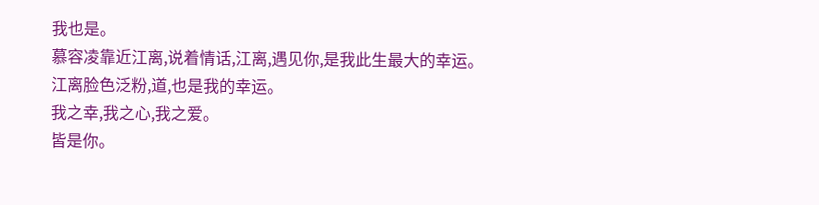我也是。
慕容凌靠近江离,说着情话,江离,遇见你,是我此生最大的幸运。
江离脸色泛粉,道,也是我的幸运。
我之幸,我之心,我之爱。
皆是你。